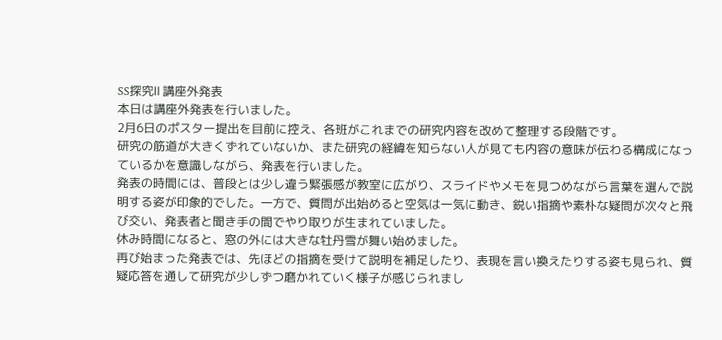SS探究Ⅱ 講座外発表
本日は講座外発表を行いました。
2月6日のポスター提出を目前に控え、各班がこれまでの研究内容を改めて整理する段階です。
研究の筋道が大きくずれていないか、また研究の経緯を知らない人が見ても内容の意味が伝わる構成になっているかを意識しながら、発表を行いました。
発表の時間には、普段とは少し違う緊張感が教室に広がり、スライドやメモを見つめながら言葉を選んで説明する姿が印象的でした。一方で、質問が出始めると空気は一気に動き、鋭い指摘や素朴な疑問が次々と飛び交い、発表者と聞き手の間でやり取りが生まれていました。
休み時間になると、窓の外には大きな牡丹雪が舞い始めました。
再び始まった発表では、先ほどの指摘を受けて説明を補足したり、表現を言い換えたりする姿も見られ、質疑応答を通して研究が少しずつ磨かれていく様子が感じられまし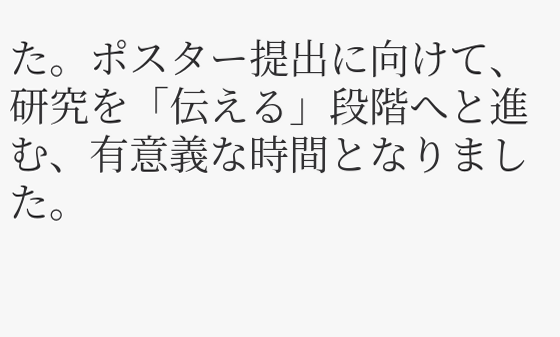た。ポスター提出に向けて、研究を「伝える」段階へと進む、有意義な時間となりました。